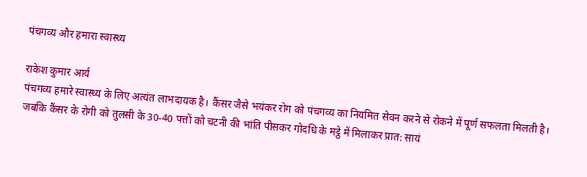पंचगव्य और हमारा स्वास्थ्य

राकेश कुमार आर्य
पंचगव्य हमारे स्वास्थ्य के लिए अत्यंत लाभदायक है। कैंसर जैसे भयंकर रोग को पंचगव्य का नियमित सेवन करने से रोकने में पूर्ण सफलता मिलती है। जबकि कैंसर के रोगी को तुलसी के 30-40 पत्तों को चटनी की भांति पीसकर गोदधि के मट्ठे में मिलाकर प्रात: सायं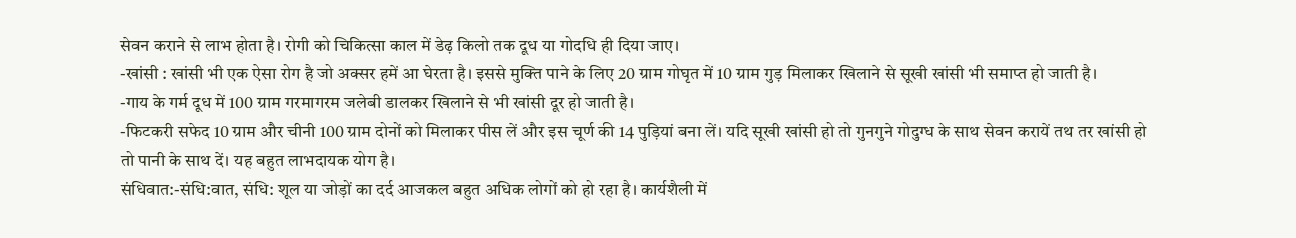सेवन कराने से लाभ होता है। रोगी को चिकित्सा काल में डेढ़ किलो तक दूध या गोदधि ही दिया जाए।
-खांसी : खांसी भी एक ऐसा रोग है जो अक्सर हमें आ घेरता है। इससे मुक्ति पाने के लिए 20 ग्राम गोघृत में 10 ग्राम गुड़ मिलाकर खिलाने से सूखी खांसी भी समाप्त हो जाती है।
-गाय के गर्म दूध में 100 ग्राम गरमागरम जलेबी डालकर खिलाने से भी खांसी दूर हो जाती है।
-फिटकरी सफेद 10 ग्राम और चीनी 100 ग्राम दोनों को मिलाकर पीस लें और इस चूर्ण की 14 पुड़ियां बना लें। यदि सूखी खांसी हो तो गुनगुने गोदुग्ध के साथ सेवन करायें तथ तर खांसी हो तो पानी के साथ दें। यह बहुत लाभदायक योग है।
संधिवात:-संधि:वात, संधि: शूल या जोड़ों का दर्द आजकल बहुत अधिक लोगों को हो रहा है। कार्यशैली में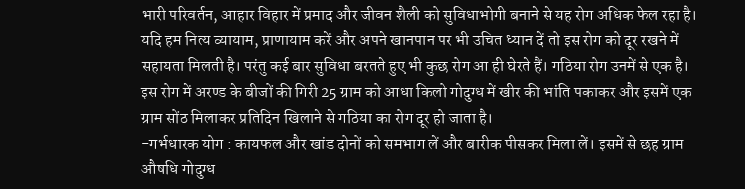भारी परिवर्तन, आहार विहार में प्रमाद और जीवन शैली को सुविधाभोगी बनाने से यह रोग अधिक फेल रहा है। यदि हम नित्य व्यायाम, प्राणायाम करें और अपने खानपान पर भी उचित ध्यान दें तो इस रोग को दूर रखने में सहायता मिलती है। परंतु कई बार सुविधा बरतते हुए भी कुछ रोग आ ही घेरते हैं। गठिया रोग उनमें से एक है।
इस रोग में अरण्ड के बीजों की गिरी 25 ग्राम को आधा किलो गोदुग्ध में खीर की भांति पकाकर और इसमें एक ग्राम सोंठ मिलाकर प्रतिदिन खिलाने से गठिया का रोग दूर हो जाता है।
-गर्भधारक योग : कायफल और खांड दोनों को समभाग लें और बारीक पीसकर मिला लें। इसमें से छह ग्राम औषधि गोदुग्ध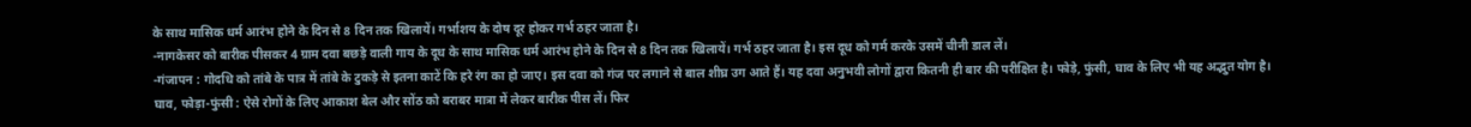के साथ मासिक धर्म आरंभ होने के दिन से 8 दिन तक खिलायें। गर्भाशय के दोष दूर होकर गर्भ ठहर जाता है।
-नागकेसर को बारीक पीसकर 4 ग्राम दवा बछड़े वाली गाय के दूध के साथ मासिक धर्म आरंभ होने के दिन से 8 दिन तक खिलायें। गर्भ ठहर जाता है। इस दूध को गर्म करके उसमें चीनी डाल लें।
-गंजापन : गोदधि को तांबे के पात्र में तांबे के टुकड़े से इतना काटें कि हरे रंग का हो जाए। इस दवा को गंज पर लगाने से बाल शीघ्र उग आते हैं। यह दवा अनुभवी लोगों द्वारा कितनी ही बार की परीक्षित है। फोड़े, फुंसी, घाव के लिए भी यह अद्भुत योग है।
घाव, फोड़ा-फुंसी : ऐसे रोगों के लिए आकाश बेल और सोंठ को बराबर मात्रा में लेकर बारीक पीस लें। फिर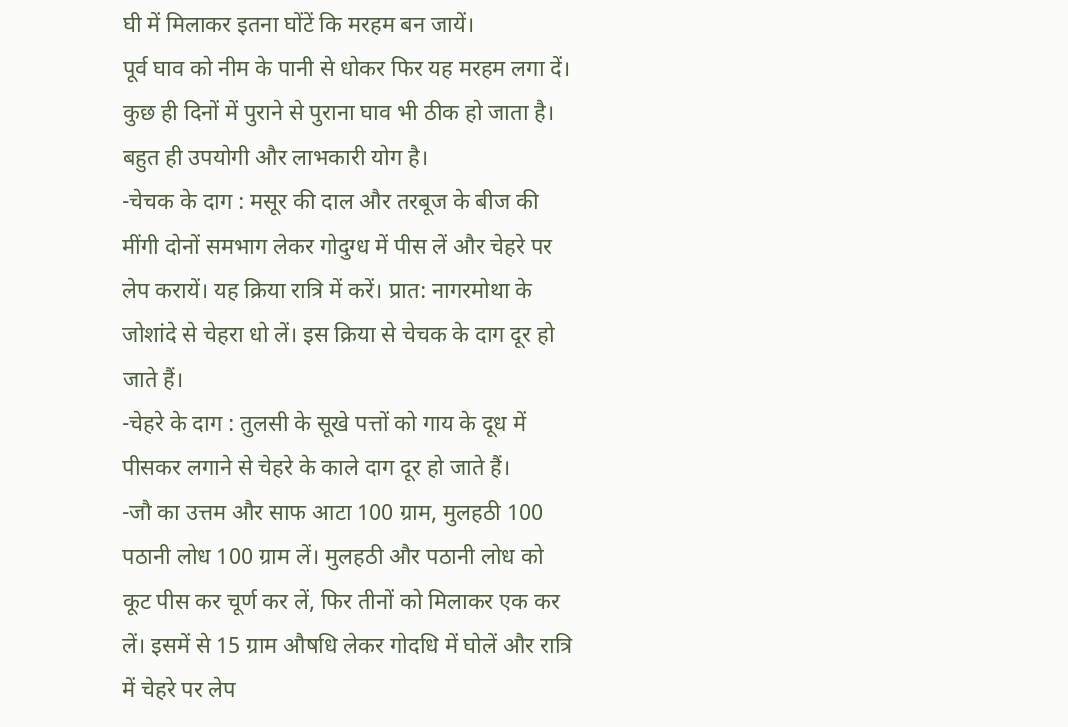घी में मिलाकर इतना घोंटें कि मरहम बन जायें।
पूर्व घाव को नीम के पानी से धोकर फिर यह मरहम लगा दें। कुछ ही दिनों में पुराने से पुराना घाव भी ठीक हो जाता है। बहुत ही उपयोगी और लाभकारी योग है।
-चेचक के दाग : मसूर की दाल और तरबूज के बीज की मींगी दोनों समभाग लेकर गोदुग्ध में पीस लें और चेहरे पर लेप करायें। यह क्रिया रात्रि में करें। प्रात: नागरमोथा के जोशांदे से चेहरा धो लें। इस क्रिया से चेचक के दाग दूर हो जाते हैं।
-चेहरे के दाग : तुलसी के सूखे पत्तों को गाय के दूध में पीसकर लगाने से चेहरे के काले दाग दूर हो जाते हैं।
-जौ का उत्तम और साफ आटा 100 ग्राम, मुलहठी 100 पठानी लोध 100 ग्राम लें। मुलहठी और पठानी लोध को कूट पीस कर चूर्ण कर लें, फिर तीनों को मिलाकर एक कर लें। इसमें से 15 ग्राम औषधि लेकर गोदधि में घोलें और रात्रि में चेहरे पर लेप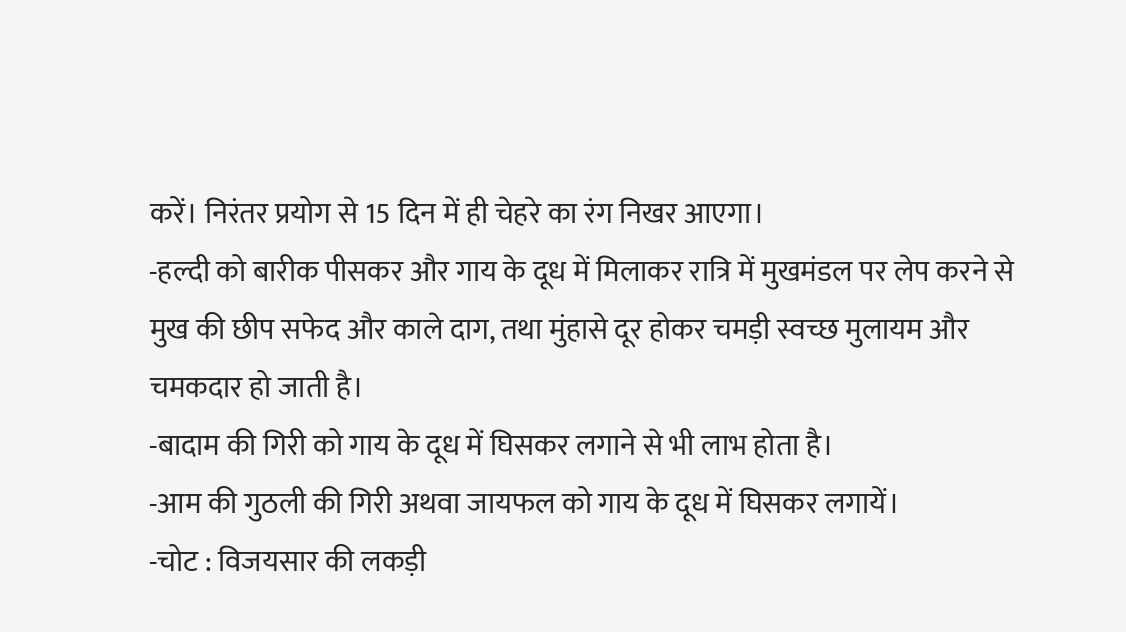करें। निरंतर प्रयोग से 15 दिन में ही चेहरे का रंग निखर आएगा।
-हल्दी को बारीक पीसकर और गाय के दूध में मिलाकर रात्रि में मुखमंडल पर लेप करने से मुख की छीप सफेद और काले दाग, तथा मुंहासे दूर होकर चमड़ी स्वच्छ मुलायम और चमकदार हो जाती है।
-बादाम की गिरी को गाय के दूध में घिसकर लगाने से भी लाभ होता है।
-आम की गुठली की गिरी अथवा जायफल को गाय के दूध में घिसकर लगायें।
-चोट : विजयसार की लकड़ी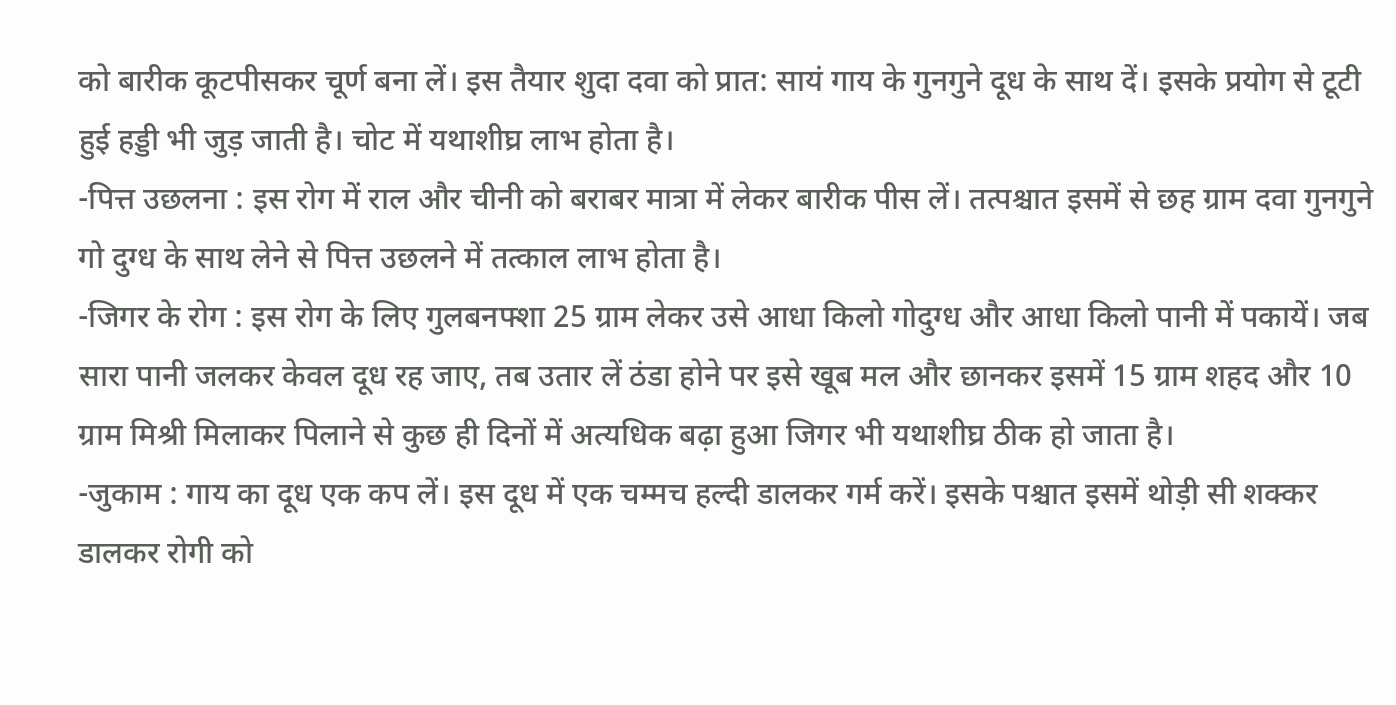को बारीक कूटपीसकर चूर्ण बना लें। इस तैयार शुदा दवा को प्रात: सायं गाय के गुनगुने दूध के साथ दें। इसके प्रयोग से टूटी हुई हड्डी भी जुड़ जाती है। चोट में यथाशीघ्र लाभ होता है।
-पित्त उछलना : इस रोग में राल और चीनी को बराबर मात्रा में लेकर बारीक पीस लें। तत्पश्चात इसमें से छह ग्राम दवा गुनगुने गो दुग्ध के साथ लेने से पित्त उछलने में तत्काल लाभ होता है।
-जिगर के रोग : इस रोग के लिए गुलबनफ्शा 25 ग्राम लेकर उसे आधा किलो गोदुग्ध और आधा किलो पानी में पकायें। जब सारा पानी जलकर केवल दूध रह जाए, तब उतार लें ठंडा होने पर इसे खूब मल और छानकर इसमें 15 ग्राम शहद और 10 ग्राम मिश्री मिलाकर पिलाने से कुछ ही दिनों में अत्यधिक बढ़ा हुआ जिगर भी यथाशीघ्र ठीक हो जाता है।
-जुकाम : गाय का दूध एक कप लें। इस दूध में एक चम्मच हल्दी डालकर गर्म करें। इसके पश्चात इसमें थोड़ी सी शक्कर डालकर रोगी को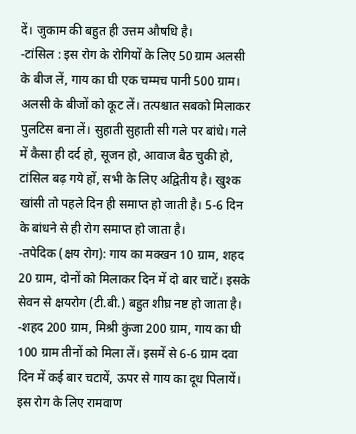दें। जुकाम की बहुत ही उत्तम औषधि है।
-टांसिल : इस रोग के रोगियों के लिए 50 ग्राम अलसी के बीज लें, गाय का घी एक चम्मच पानी 500 ग्राम। अलसी के बीजों को कूट लें। तत्पश्चात सबको मिलाकर पुलटिस बना लें। सुहाती सुहाती सी गले पर बांधे। गले में कैसा ही दर्द हो, सूजन हो, आवाज बैठ चुकी हो, टांसिल बढ़ गये हों, सभी के लिए अद्वितीय है। खुश्क खांसी तो पहले दिन ही समाप्त हो जाती है। 5-6 दिन के बांधने से ही रोग समाप्त हो जाता है।
-तपेदिक (क्षय रोग): गाय का मक्खन 10 ग्राम, शहद 20 ग्राम, दोनों को मिलाकर दिन में दो बार चाटें। इसके सेवन से क्षयरोग (टी.बी.) बहुत शीघ्र नष्ट हो जाता है।
-शहद 200 ग्राम, मिश्री कुंजा 200 ग्राम, गाय का घी 100 ग्राम तीनों को मिला लें। इसमें से 6-6 ग्राम दवा दिन में कई बार चटायें, ऊपर से गाय का दूध पिलायें। इस रोग के लिए रामवाण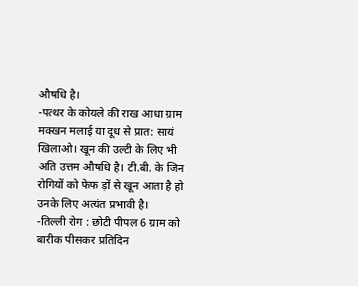औषधि है।
-पत्थर के कोयले की राख आधा ग्राम मक्खन मलाई या दूध से प्रात: सायं खिलाओ। खून की उल्टी के लिए भी अति उत्तम औषधि है। टी.बी. के जिन रोगियों को फेफ ड़ों से खून आता है हो उनके लिए अत्यंत प्रभावी है।
-तिल्ली रोग : छोटी पीपल 6 ग्राम को बारीक पीसकर प्रतिदिन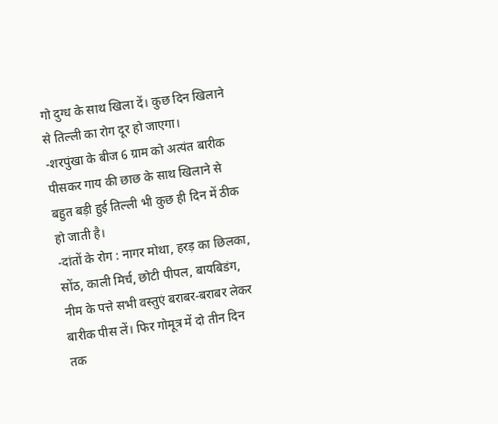गो दुग्ध के साथ खिला दें। कुछ दिन खिलाने से तिल्ली का रोग दूर हो जाएगा।
-शरपुंखा के बीज 6 ग्राम को अत्यंत बारीक पीसकर गाय की छाछ के साथ खिलाने से बहुत बड़ी हुई तिल्ली भी कुछ ही दिन में ठीक हो जाती है।
-दांतों के रोग : नागर मोथा, हरड़ का छिलका, सोंठ, काली मिर्च, छोटी पीपल, बायबिडंग, नीम के पत्ते सभी वस्तुएं बराबर-बराबर लेकर बारीक पीस लें। फिर गोमूत्र में दो तीन दिन तक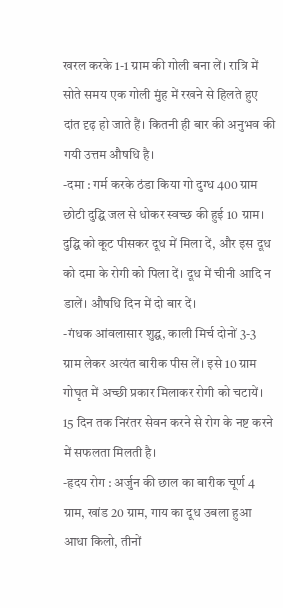खरल करके 1-1 ग्राम की गोली बना लें। रात्रि में सोते समय एक गोली मुंह में रखने से हिलते हुए दांत दृढ़ हो जाते हैं। कितनी ही बार की अनुभव की गयी उत्तम औषधि है।
-दमा : गर्म करके ठंडा किया गो दुग्ध 400 ग्राम छोटी दुद्घि जल से धोकर स्वच्छ की हुई 10 ग्राम। दुद्घि को कूट पीसकर दूध में मिला दें, और इस दूध को दमा के रोगी को पिला दें। दूध में चीनी आदि न डालें। औषधि दिन में दो बार दें।
-गंधक आंवलासार शुद्घ, काली मिर्च दोनों 3-3 ग्राम लेकर अत्यंत बारीक पीस लें। इसे 10 ग्राम गोघृत में अच्छी प्रकार मिलाकर रोगी को चटायें। 15 दिन तक निरंतर सेवन करने से रोग के नष्ट करने में सफलता मिलती है।
-हृदय रोग : अर्जुन की छाल का बारीक चूर्ण 4 ग्राम, खांड 20 ग्राम, गाय का दूध उबला हुआ आधा किलो, तीनों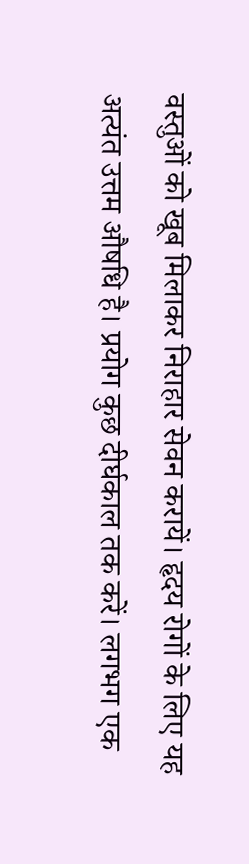वस्तुओं को खूब मिलाकर निराहार सेवन करायें। हृदय रोगों के लिए यह अत्यंत उत्तम औषधि है। प्रयोग कुछ दीर्घकाल तक करें। लगभग एक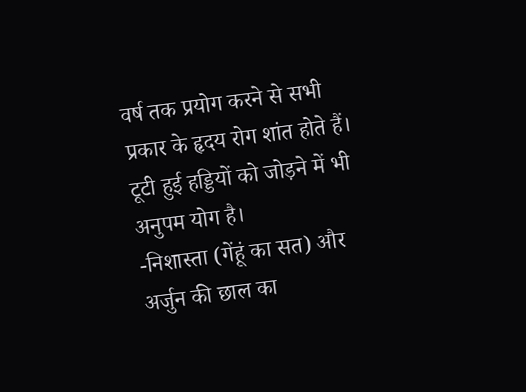वर्ष तक प्रयोग करने से सभी प्रकार के हृदय रोग शांत होते हैं। टूटी हुई हड्डियों को जोड़ने में भी अनुपम योग है।
-निशास्ता (गेंहूं का सत) और अर्जुन की छाल का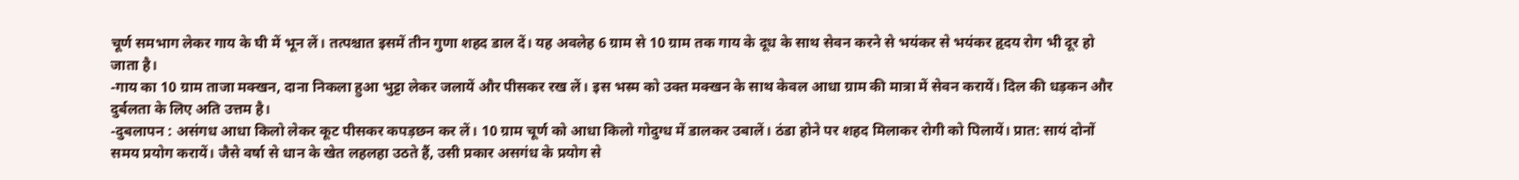चूर्ण समभाग लेकर गाय के घी में भून लें। तत्पश्चात इसमें तीन गुणा शहद डाल दें। यह अवलेह 6 ग्राम से 10 ग्राम तक गाय के दूध के साथ सेवन करने से भयंकर से भयंकर हृदय रोग भी दूर हो जाता है।
-गाय का 10 ग्राम ताजा मक्खन, दाना निकला हुआ भुट्टा लेकर जलायें और पीसकर रख लें। इस भस्म को उक्त मक्खन के साथ केवल आधा ग्राम की मात्रा में सेवन करायें। दिल की धड़कन और दुर्बलता के लिए अति उत्तम है।
-दुबलापन : असंगध आधा किलो लेकर कूट पीसकर कपड़छन कर लें। 10 ग्राम चूर्ण को आधा किलो गोदुग्ध में डालकर उबालें। ठंडा होने पर शहद मिलाकर रोगी को पिलायें। प्रात: सायं दोनों समय प्रयोग करायें। जैसे वर्षा से धान के खेत लहलहा उठते हैं, उसी प्रकार असगंध के प्रयोग से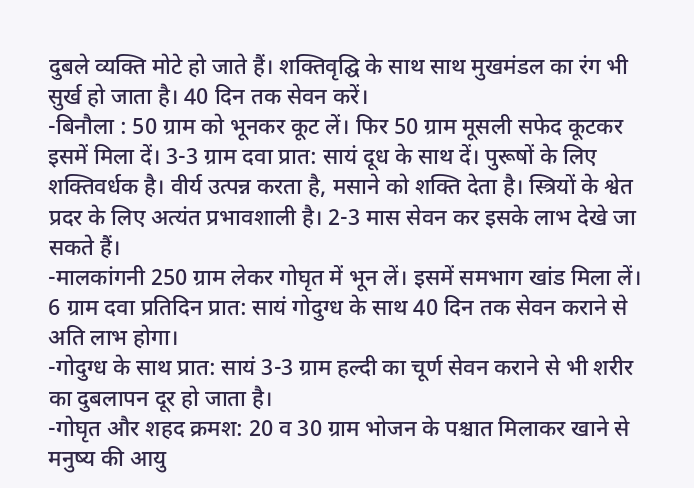दुबले व्यक्ति मोटे हो जाते हैं। शक्तिवृद्घि के साथ साथ मुखमंडल का रंग भी सुर्ख हो जाता है। 40 दिन तक सेवन करें।
-बिनौला : 50 ग्राम को भूनकर कूट लें। फिर 50 ग्राम मूसली सफेद कूटकर इसमें मिला दें। 3-3 ग्राम दवा प्रात: सायं दूध के साथ दें। पुरूषों के लिए शक्तिवर्धक है। वीर्य उत्पन्न करता है, मसाने को शक्ति देता है। स्त्रियों के श्वेत प्रदर के लिए अत्यंत प्रभावशाली है। 2-3 मास सेवन कर इसके लाभ देखे जा सकते हैं।
-मालकांगनी 250 ग्राम लेकर गोघृत में भून लें। इसमें समभाग खांड मिला लें। 6 ग्राम दवा प्रतिदिन प्रात: सायं गोदुग्ध के साथ 40 दिन तक सेवन कराने से अति लाभ होगा।
-गोदुग्ध के साथ प्रात: सायं 3-3 ग्राम हल्दी का चूर्ण सेवन कराने से भी शरीर का दुबलापन दूर हो जाता है।
-गोघृत और शहद क्रमश: 20 व 30 ग्राम भोजन के पश्चात मिलाकर खाने से मनुष्य की आयु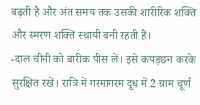बढ़ती है और अंत समय तक उसकी शारीरिक शक्ति और स्मरण शक्ति स्थायी बनी रहती हैं।
-दाल चीनी को बारीक पीस लें। इसे कपड़छन करके सुरक्षित रखें। रात्रि में गरमागरम दूध में 2 ग्राम चूर्ण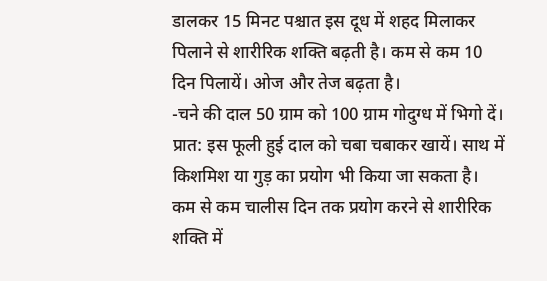डालकर 15 मिनट पश्चात इस दूध में शहद मिलाकर पिलाने से शारीरिक शक्ति बढ़ती है। कम से कम 10 दिन पिलायें। ओज और तेज बढ़ता है।
-चने की दाल 50 ग्राम को 100 ग्राम गोदुग्ध में भिगो दें। प्रात: इस फूली हुई दाल को चबा चबाकर खायें। साथ में किशमिश या गुड़ का प्रयोग भी किया जा सकता है। कम से कम चालीस दिन तक प्रयोग करने से शारीरिक शक्ति में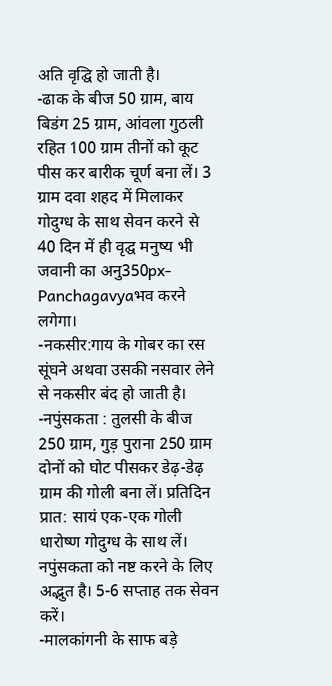अति वृद्घि हो जाती है।
-ढाक के बीज 50 ग्राम, बाय बिडंग 25 ग्राम, आंवला गुठली रहित 100 ग्राम तीनों को कूट पीस कर बारीक चूर्ण बना लें। 3 ग्राम दवा शहद में मिलाकर गोदुग्ध के साथ सेवन करने से 40 दिन में ही वृद्घ मनुष्य भी जवानी का अनु350px-Panchagavyaभव करने लगेगा।
-नकसीर:गाय के गोबर का रस सूंघने अथवा उसकी नसवार लेने से नकसीर बंद हो जाती है।
-नपुंसकता : तुलसी के बीज 250 ग्राम, गुड़ पुराना 250 ग्राम दोनों को घोट पीसकर डेढ़-डेढ़ ग्राम की गोली बना लें। प्रतिदिन प्रात: सायं एक-एक गोली धारोष्ण गोदुग्ध के साथ लें। नपुंसकता को नष्ट करने के लिए अद्भुत है। 5-6 सप्ताह तक सेवन करें।
-मालकांगनी के साफ बड़े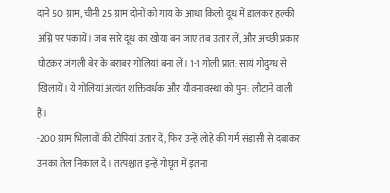दाने 50 ग्राम, चीनी 25 ग्राम दोनों को गाय के आधा किलो दूध में डालकर हल्की अग्नि पर पकायें। जब सारे दूध का खोया बन जाए तब उतार लें, और अच्छी प्रकार घोटकर जंगली बेर के बराबर गोलियां बना लें। 1-1 गोली प्रात: सायं गोदुग्ध से खिलायें। ये गोलियां अत्यंत शक्तिवर्धक और यौवनावस्था को पुन: लौटाने वाली हैं।
-200 ग्राम भिलावों की टोपियां उतार दें, फिर उन्हें लोहे की गर्म संडासी से दबाकर उनका तेल निकाल दें। तत्पश्चात इन्हें गोघृत में इतना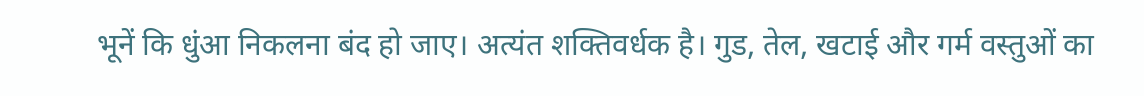भूनें कि धुंआ निकलना बंद हो जाए। अत्यंत शक्तिवर्धक है। गुड, तेल, खटाई और गर्म वस्तुओं का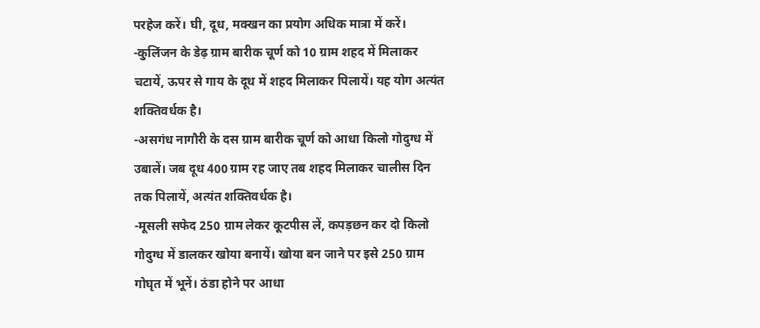परहेज करें। घी, दूध, मक्खन का प्रयोग अधिक मात्रा में करें।
-कुलिंजन के डेढ़ ग्राम बारीक चूर्ण को 10 ग्राम शहद में मिलाकर चटायें, ऊपर से गाय के दूध में शहद मिलाकर पिलायें। यह योग अत्यंत शक्तिवर्धक है।
-असगंध नागौरी के दस ग्राम बारीक चूर्ण को आधा किलो गोदुग्ध में उबालें। जब दूध 400 ग्राम रह जाए तब शहद मिलाकर चालीस दिन तक पिलायें, अत्यंत शक्तिवर्धक है।
-मूसली सफेद 250 ग्राम लेकर कूटपीस लें, कपड़छन कर दो किलो गोदुग्ध में डालकर खोया बनायें। खोया बन जाने पर इसे 250 ग्राम गोघृत में भूनें। ठंडा होने पर आधा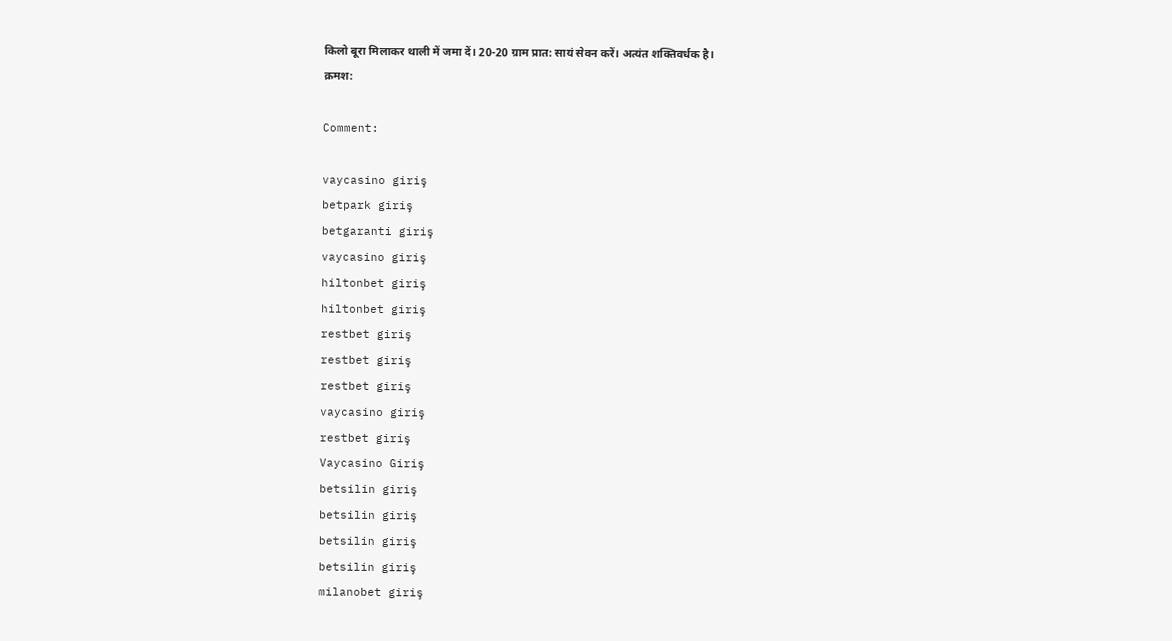किलो बूरा मिलाकर थाली में जमा दें। 20-20 ग्राम प्रात: सायं सेवन करें। अत्यंत शक्तिवर्धक है।
क्रमश:

Comment:

vaycasino giriş
betpark giriş
betgaranti giriş
vaycasino giriş
hiltonbet giriş
hiltonbet giriş
restbet giriş
restbet giriş
restbet giriş
vaycasino giriş
restbet giriş
Vaycasino Giriş
betsilin giriş
betsilin giriş
betsilin giriş
betsilin giriş
milanobet giriş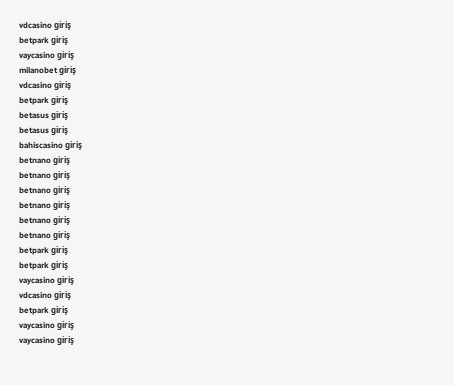vdcasino giriş
betpark giriş
vaycasino giriş
milanobet giriş
vdcasino giriş
betpark giriş
betasus giriş
betasus giriş
bahiscasino giriş
betnano giriş
betnano giriş
betnano giriş
betnano giriş
betnano giriş
betnano giriş
betpark giriş
betpark giriş
vaycasino giriş
vdcasino giriş
betpark giriş
vaycasino giriş
vaycasino giriş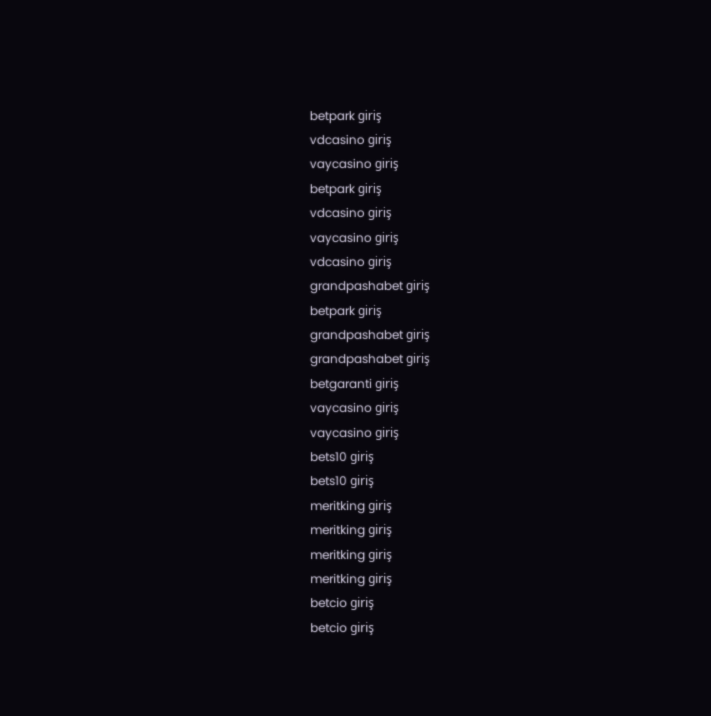betpark giriş
vdcasino giriş
vaycasino giriş
betpark giriş
vdcasino giriş
vaycasino giriş
vdcasino giriş
grandpashabet giriş
betpark giriş
grandpashabet giriş
grandpashabet giriş
betgaranti giriş
vaycasino giriş
vaycasino giriş
bets10 giriş
bets10 giriş
meritking giriş
meritking giriş
meritking giriş
meritking giriş
betcio giriş
betcio giriş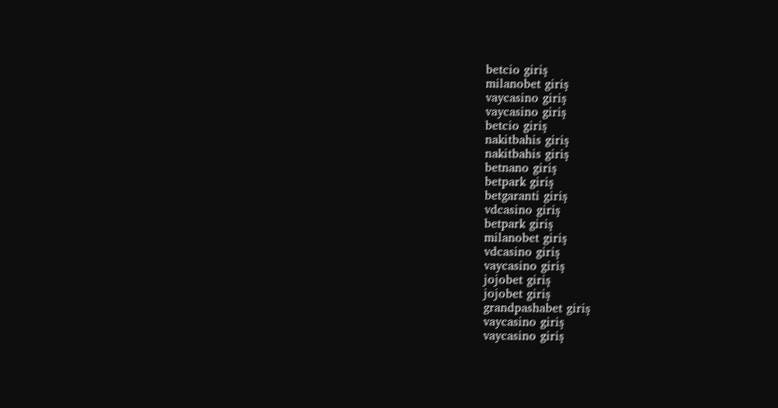betcio giriş
milanobet giriş
vaycasino giriş
vaycasino giriş
betcio giriş
nakitbahis giriş
nakitbahis giriş
betnano giriş
betpark giriş
betgaranti giriş
vdcasino giriş
betpark giriş
milanobet giriş
vdcasino giriş
vaycasino giriş
jojobet giriş
jojobet giriş
grandpashabet giriş
vaycasino giriş
vaycasino giriş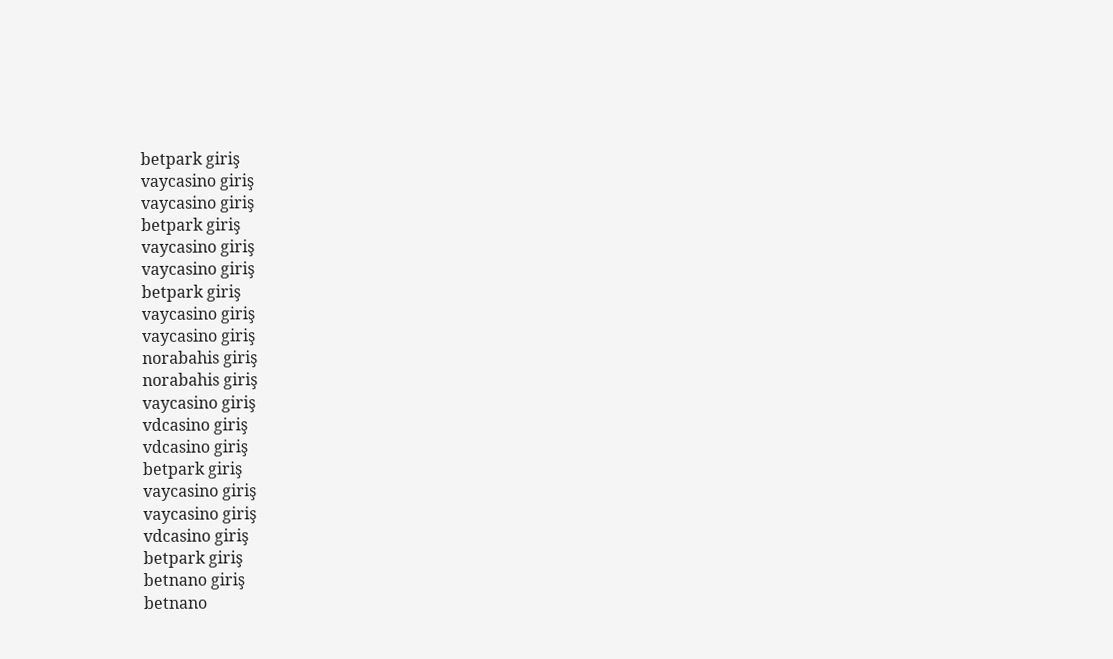betpark giriş
vaycasino giriş
vaycasino giriş
betpark giriş
vaycasino giriş
vaycasino giriş
betpark giriş
vaycasino giriş
vaycasino giriş
norabahis giriş
norabahis giriş
vaycasino giriş
vdcasino giriş
vdcasino giriş
betpark giriş
vaycasino giriş
vaycasino giriş
vdcasino giriş
betpark giriş
betnano giriş
betnano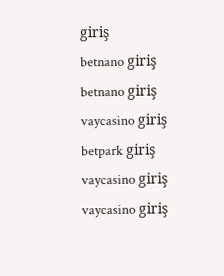giriş
betnano giriş
betnano giriş
vaycasino giriş
betpark giriş
vaycasino giriş
vaycasino giriş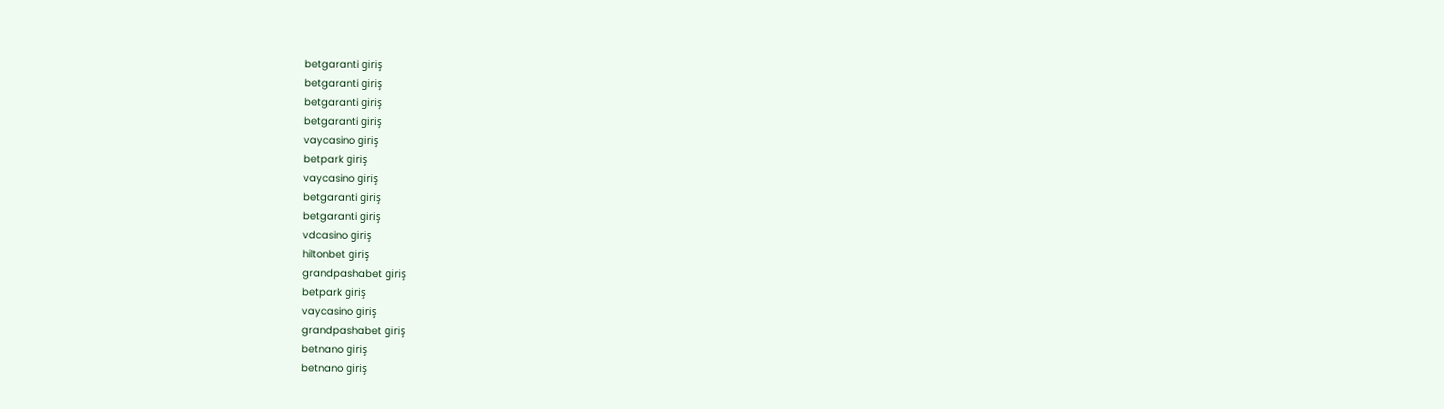betgaranti giriş
betgaranti giriş
betgaranti giriş
betgaranti giriş
vaycasino giriş
betpark giriş
vaycasino giriş
betgaranti giriş
betgaranti giriş
vdcasino giriş
hiltonbet giriş
grandpashabet giriş
betpark giriş
vaycasino giriş
grandpashabet giriş
betnano giriş
betnano giriş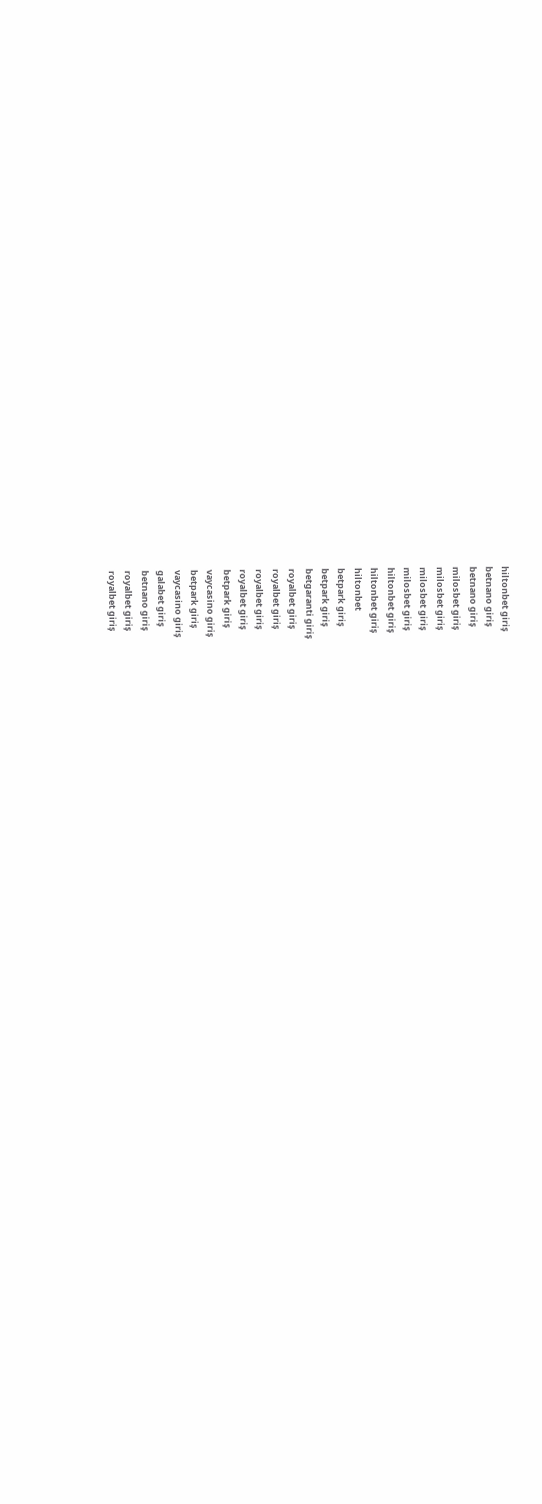hiltonbet giriş
betnano giriş
betnano giriş
milosbet giriş
milosbet giriş
milosbet giriş
milosbet giriş
hiltonbet giriş
hiltonbet giriş
hiltonbet
betpark giriş
betpark giriş
betgaranti giriş
royalbet giriş
royalbet giriş
royalbet giriş
royalbet giriş
betpark giriş
vaycasino giriş
betpark giriş
vaycasino giriş
galabet giriş
betnano giriş
royalbet giriş
royalbet giriş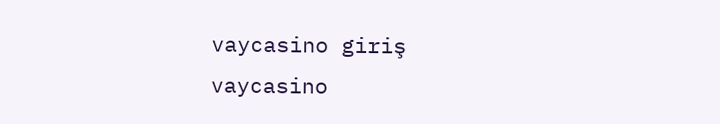vaycasino giriş
vaycasino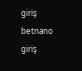giriş
betnano giriş